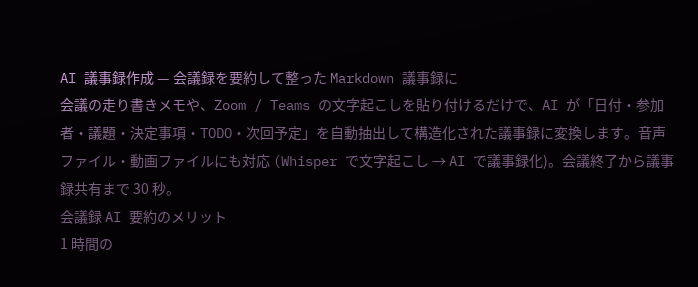AI 議事録作成 — 会議録を要約して整った Markdown 議事録に
会議の走り書きメモや、Zoom / Teams の文字起こしを貼り付けるだけで、AI が「日付・参加者・議題・決定事項・TODO・次回予定」を自動抽出して構造化された議事録に変換します。音声ファイル・動画ファイルにも対応 (Whisper で文字起こし → AI で議事録化)。会議終了から議事録共有まで 30 秒。
会議録 AI 要約のメリット
1 時間の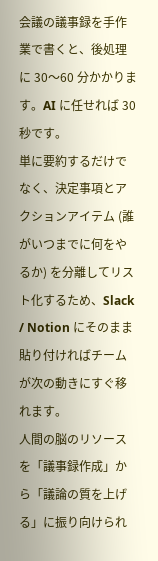会議の議事録を手作業で書くと、後処理に 30〜60 分かかります。AI に任せれば 30 秒です。
単に要約するだけでなく、決定事項とアクションアイテム (誰がいつまでに何をやるか) を分離してリスト化するため、Slack / Notion にそのまま貼り付ければチームが次の動きにすぐ移れます。
人間の脳のリソースを「議事録作成」から「議論の質を上げる」に振り向けられ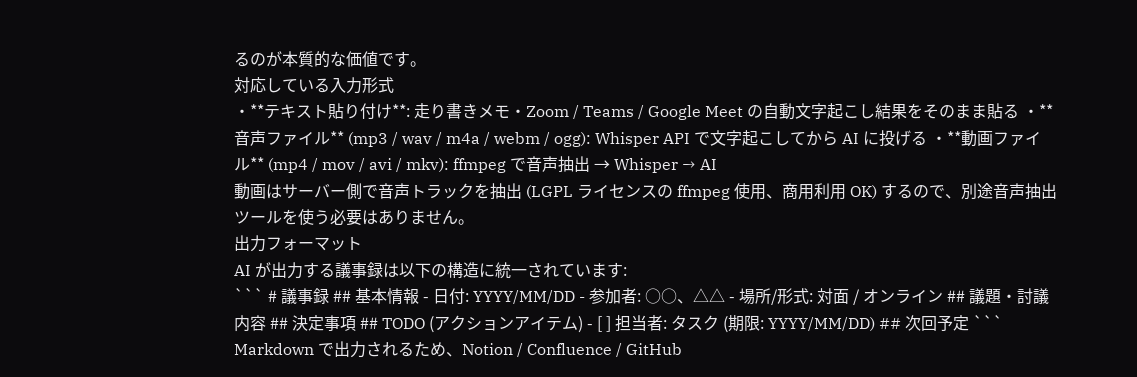るのが本質的な価値です。
対応している入力形式
・**テキスト貼り付け**: 走り書きメモ・Zoom / Teams / Google Meet の自動文字起こし結果をそのまま貼る ・**音声ファイル** (mp3 / wav / m4a / webm / ogg): Whisper API で文字起こしてから AI に投げる ・**動画ファイル** (mp4 / mov / avi / mkv): ffmpeg で音声抽出 → Whisper → AI
動画はサーバー側で音声トラックを抽出 (LGPL ライセンスの ffmpeg 使用、商用利用 OK) するので、別途音声抽出ツールを使う必要はありません。
出力フォーマット
AI が出力する議事録は以下の構造に統一されています:
``` # 議事録 ## 基本情報 - 日付: YYYY/MM/DD - 参加者: ○○、△△ - 場所/形式: 対面 / オンライン ## 議題・討議内容 ## 決定事項 ## TODO (アクションアイテム) - [ ] 担当者: タスク (期限: YYYY/MM/DD) ## 次回予定 ```
Markdown で出力されるため、Notion / Confluence / GitHub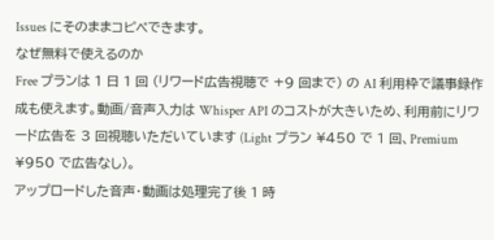Issues にそのままコピペできます。
なぜ無料で使えるのか
Free プランは 1 日 1 回 (リワード広告視聴で +9 回まで) の AI 利用枠で議事録作成も使えます。動画/音声入力は Whisper API のコストが大きいため、利用前にリワード広告を 3 回視聴いただいています (Light プラン ¥450 で 1 回、Premium ¥950 で広告なし)。
アップロードした音声・動画は処理完了後 1 時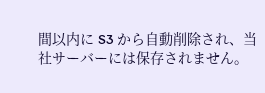間以内に S3 から自動削除され、当社サーバーには保存されません。